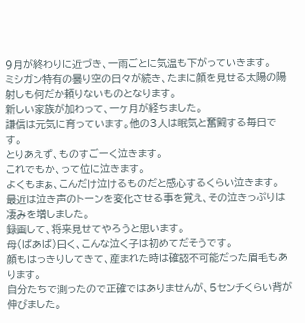9月が終わりに近づき、一雨ごとに気温も下がっていきます。
ミシガン特有の曇り空の日々が続き、たまに顔を見せる太陽の陽射しも何だか頼りないものとなります。
新しい家族が加わって、一ヶ月が経ちました。
謙信は元気に育っています。他の3人は眠気と奮闘する毎日です。
とりあえず、ものすごーく泣きます。
これでもか、って位に泣きます。
よくもまぁ、こんだけ泣けるものだと感心するくらい泣きます。
最近は泣き声のトーンを変化させる事を覚え、その泣きっぷりは凄みを増しました。
録画して、将来見せてやろうと思います。
母(ばあば)曰く、こんな泣く子は初めてだそうです。
顔もはっきりしてきて、産まれた時は確認不可能だった眉毛もあります。
自分たちで測ったので正確ではありませんが、5センチくらい背が伸びました。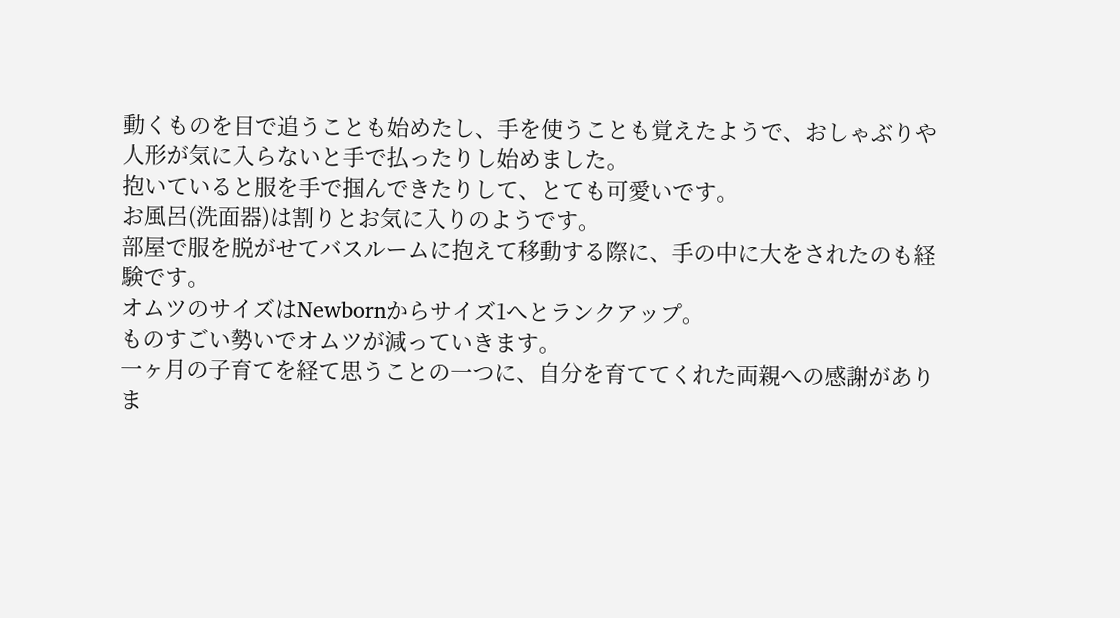動くものを目で追うことも始めたし、手を使うことも覚えたようで、おしゃぶりや人形が気に入らないと手で払ったりし始めました。
抱いていると服を手で掴んできたりして、とても可愛いです。
お風呂(洗面器)は割りとお気に入りのようです。
部屋で服を脱がせてバスルームに抱えて移動する際に、手の中に大をされたのも経験です。
オムツのサイズはNewbornからサイズ1へとランクアップ。
ものすごい勢いでオムツが減っていきます。
一ヶ月の子育てを経て思うことの一つに、自分を育ててくれた両親への感謝がありま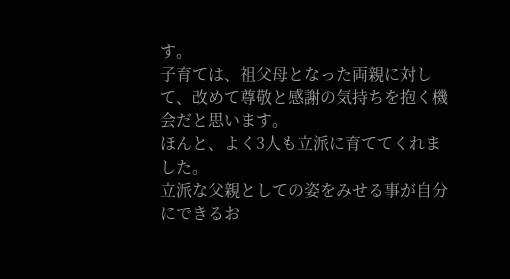す。
子育ては、祖父母となった両親に対して、改めて尊敬と感謝の気持ちを抱く機会だと思います。
ほんと、よく3人も立派に育ててくれました。
立派な父親としての姿をみせる事が自分にできるお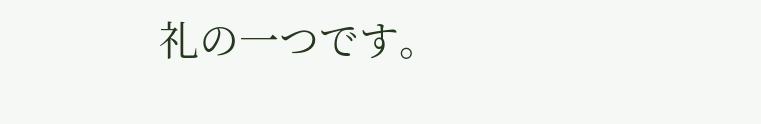礼の一つです。